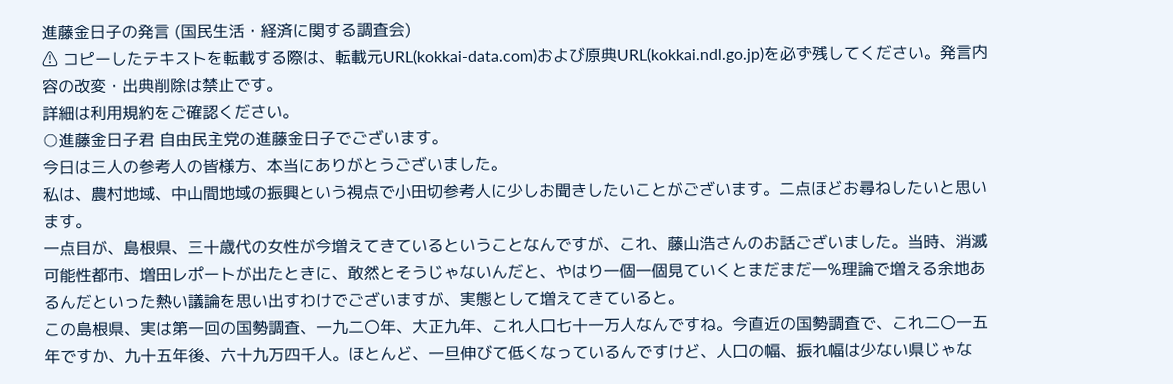進藤金日子の発言 (国民生活・経済に関する調査会)
⚠ コピーしたテキストを転載する際は、転載元URL(kokkai-data.com)および原典URL(kokkai.ndl.go.jp)を必ず残してください。発言内容の改変・出典削除は禁止です。
詳細は利用規約をご確認ください。
○進藤金日子君 自由民主党の進藤金日子でございます。
今日は三人の参考人の皆様方、本当にありがとうございました。
私は、農村地域、中山間地域の振興という視点で小田切参考人に少しお聞きしたいことがございます。二点ほどお尋ねしたいと思います。
一点目が、島根県、三十歳代の女性が今増えてきているということなんですが、これ、藤山浩さんのお話ございました。当時、消滅可能性都市、増田レポートが出たときに、敢然とそうじゃないんだと、やはり一個一個見ていくとまだまだ一%理論で増える余地あるんだといった熱い議論を思い出すわけでございますが、実態として増えてきていると。
この島根県、実は第一回の国勢調査、一九二〇年、大正九年、これ人口七十一万人なんですね。今直近の国勢調査で、これ二〇一五年ですか、九十五年後、六十九万四千人。ほとんど、一旦伸びて低くなっているんですけど、人口の幅、振れ幅は少ない県じゃな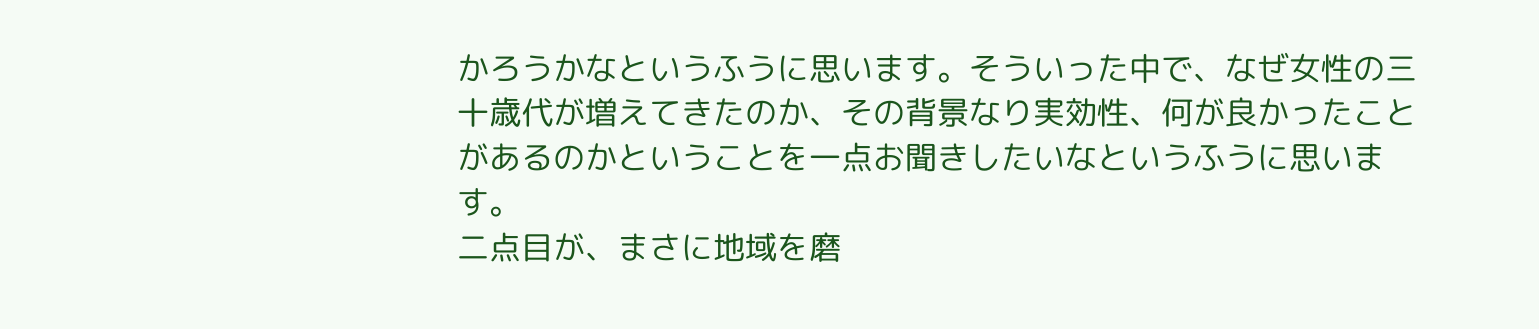かろうかなというふうに思います。そういった中で、なぜ女性の三十歳代が増えてきたのか、その背景なり実効性、何が良かったことがあるのかということを一点お聞きしたいなというふうに思います。
二点目が、まさに地域を磨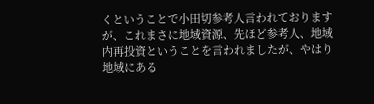くということで小田切参考人言われておりますが、これまさに地域資源、先ほど参考人、地域内再投資ということを言われましたが、やはり地域にある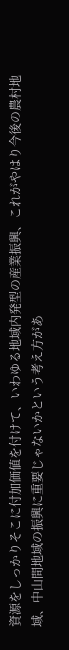資源をしっかりそこに付加価値を付けて、いわゆる地域内発型の産業振興、これがやはり今後の農村地域、中山間地域の振興に重要じゃないかという考え方があ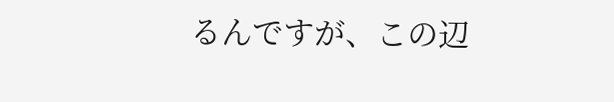るんですが、この辺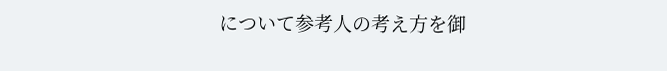について参考人の考え方を御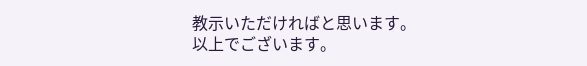教示いただければと思います。
以上でございます。